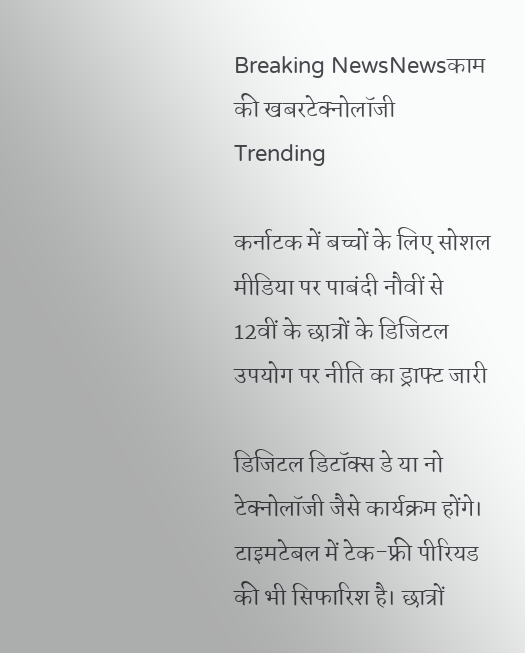Breaking NewsNewsकाम की खबरटेक्नोलॉजी
Trending

कर्नाटक में बच्चों के लिए सोशल मीडिया पर पाबंदी नौवीं से 12वीं के छात्रों के डिजिटल उपयोग पर नीति का ड्राफ्ट जारी

डिजिटल डिटॉक्स डे या नो टेक्नोलॉजी जैसे कार्यक्रम होंगे। टाइमटेबल में टेक-फ्री पीरियड की भी सिफारिश है। छात्रों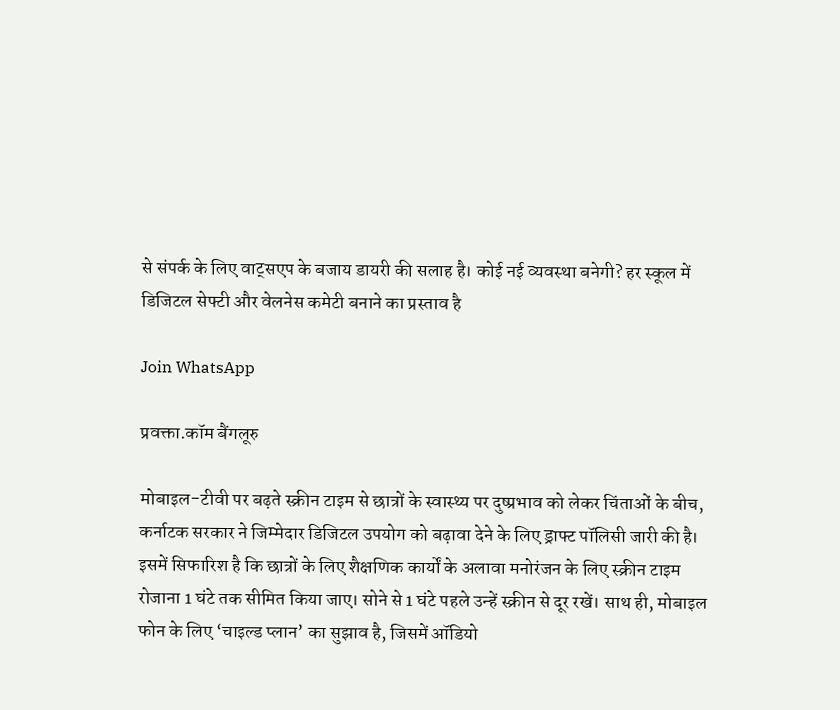से संपर्क के लिए वाट्सएप के बजाय डायरी की सलाह है। कोई नई व्यवस्था बनेगी? हर स्कूल में डिजिटल सेफ्टी और वेलनेस कमेटी बनाने का प्रस्ताव है

Join WhatsApp

प्रवक्ता.कॉम बैंगलूरु

मोबाइल-टीवी पर बढ़ते स्क्रीन टाइम से छात्रों के स्वास्थ्य पर दुष्प्रभाव को लेकर चिंताओं के बीच, कर्नाटक सरकार ने जिम्मेदार डिजिटल उपयोग को बढ़ावा देने के लिए ड्राफ्ट पॉलिसी जारी की है। इसमें सिफारिश है कि छात्रों के लिए शैक्षणिक कार्यों के अलावा मनोरंजन के लिए स्क्रीन टाइम रोजाना 1 घंटे तक सीमित किया जाए। सोने से 1 घंटे पहले उन्हें स्क्रीन से दूर रखें। साथ ही, मोबाइल फोन के लिए ‘चाइल्ड प्लान’ का सुझाव है, जिसमें ऑडियो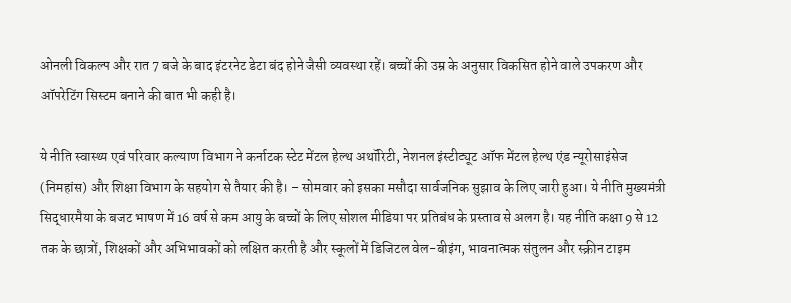ओनली विकल्प और रात 7 बजे के बाद इंटरनेट डेटा बंद होने जैसी व्यवस्था रहें। बच्चों की उम्र के अनुसार विकसित होने वाले उपकरण और ऑपरेटिंग सिस्टम बनाने की बात भी कही है।

ये नीति स्वास्थ्य एवं परिवार कल्याण विभाग ने कर्नाटक स्टेट मेंटल हेल्थ अथॉरिटी, नेशनल इंस्टीट्यूट ऑफ मेंटल हेल्थ एंड न्यूरोसाइंसेज (निमहांस) और शिक्षा विभाग के सहयोग से तैयार की है। – सोमवार को इसका मसौदा सार्वजनिक सुझाव के लिए जारी हुआ। ये नीति मुख्यमंत्री सिद्धारमैया के बजट भाषण में 16 वर्ष से कम आयु के बच्चों के लिए सोशल मीडिया पर प्रतिबंध के प्रस्ताव से अलग है। यह नीति कक्षा 9 से 12 तक के छात्रों, शिक्षकों और अभिभावकों को लक्षित करती है और स्कूलों में डिजिटल वेल-बीइंग, भावनात्मक संतुलन और स्क्रीन टाइम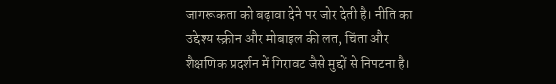जागरूकता को बढ़ावा देने पर जोर देती है। नीति का उद्देश्य स्क्रीन और मोबाइल की लत, चिंता और शैक्षणिक प्रदर्शन में गिरावट जैसे मुद्दों से निपटना है।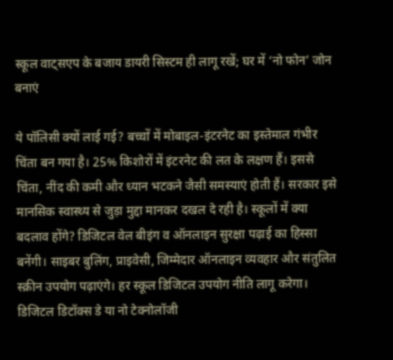स्कूल वाट्सएप के बजाय डायरी सिस्टम ही लागू रखें; घर में ‘नो फोन’ जोन बनाएं

ये पॉलिसी क्यों लाई गई? बच्चों में मोबाइल-इंटरनेट का इस्तेमाल गंभीर चिंता बन गया है। 25% किशोरों में इंटरनेट की लत के लक्षण हैं। इससे चिंता, नींद की कमी और ध्यान भटकने जैसी समस्याएं होती हैं। सरकार इसे मानसिक स्वास्थ्य से जुड़ा मुद्दा मानकर दखल दे रही है। स्कूलों में क्या बदलाव होंगे? डिजिटल वेल बीइंग व ऑनलाइन सुरक्षा पढ़ाई का हिस्सा बनेंगी। साइबर बुलिंग, प्राइवेसी, जिम्मेदार ऑनलाइन व्यवहार और संतुलित स्क्रीन उपयोग पढ़ाएंगे। हर स्कूल डिजिटल उपयोग नीति लागू करेगा। डिजिटल डिटॉक्स डे या नो टेक्नोलॉजी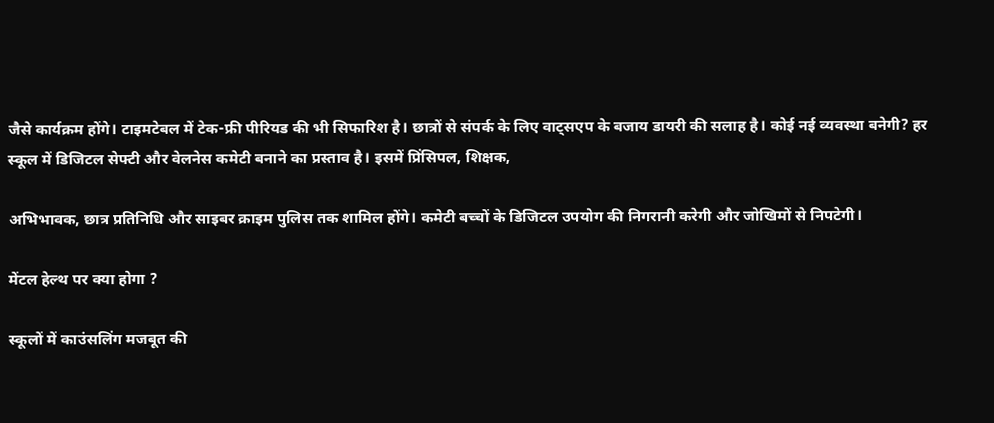जैसे कार्यक्रम होंगे। टाइमटेबल में टेक-फ्री पीरियड की भी सिफारिश है। छात्रों से संपर्क के लिए वाट्सएप के बजाय डायरी की सलाह है। कोई नई व्यवस्था बनेगी? हर स्कूल में डिजिटल सेफ्टी और वेलनेस कमेटी बनाने का प्रस्ताव है। इसमें प्रिंसिपल, शिक्षक,

अभिभावक, छात्र प्रतिनिधि और साइबर क्राइम पुलिस तक शामिल होंगे। कमेटी बच्चों के डिजिटल उपयोग की निगरानी करेगी और जोखिमों से निपटेगी।

मेंटल हेल्थ पर क्या होगा ?

स्कूलों में काउंसलिंग मजबूत की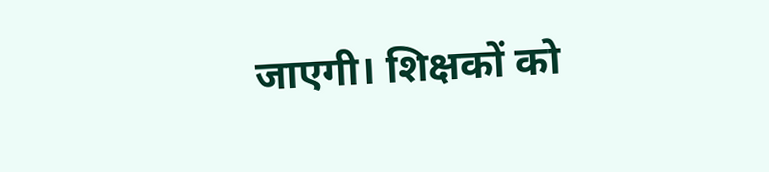जाएगी। शिक्षकों को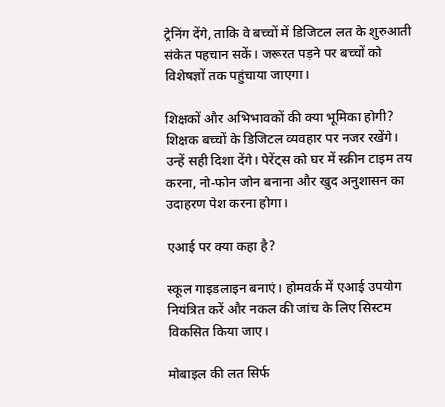ट्रेनिंग देंगे, ताकि वे बच्चों में डिजिटल लत के शुरुआती संकेत पहचान सकें। जरूरत पड़ने पर बच्चों को विशेषज्ञों तक पहुंचाया जाएगा।

शिक्षकों और अभिभावकों की क्या भूमिका होगी? शिक्षक बच्चों के डिजिटल व्यवहार पर नजर रखेंगे। उन्हें सही दिशा देंगे। पेरेंट्स को घर में स्क्रीन टाइम तय करना, नो-फोन जोन बनाना और खुद अनुशासन का उदाहरण पेश करना होगा।

एआई पर क्या कहा है?

स्कूल गाइडलाइन बनाएं। होमवर्क में एआई उपयोग नियंत्रित करें और नकल की जांच के लिए सिस्टम विकसित किया जाए।

मोबाइल की लत सिर्फ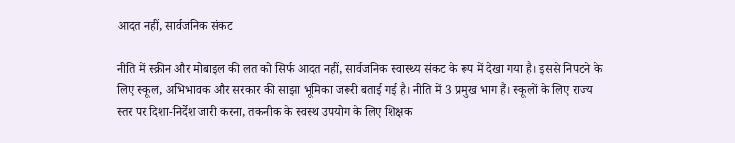आदत नहीं, सार्वजनिक संकट

नीति में स्क्रीन और मोबाइल की लत को सिर्फ आदत नहीं, सार्वजनिक स्वास्थ्य संकट के रूप में देखा गया है। इससे निपटने के लिए स्कूल, अभिभावक और सरकार की साझा भूमिका जरूरी बताई गई है। नीति में 3 प्रमुख भाग हैं। स्कूलों के लिए राज्य स्तर पर दिशा-निर्देश जारी करना, तकनीक के स्वस्थ उपयोग के लिए शिक्षक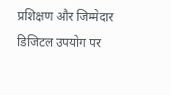प्रशिक्षण और जिम्मेदार डिजिटल उपयोग पर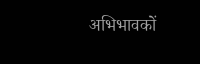अभिभावकों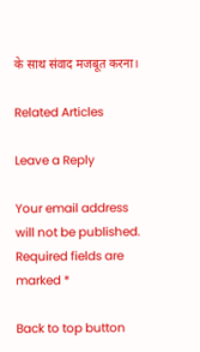के साथ संवाद मजबूत करना।

Related Articles

Leave a Reply

Your email address will not be published. Required fields are marked *

Back to top button